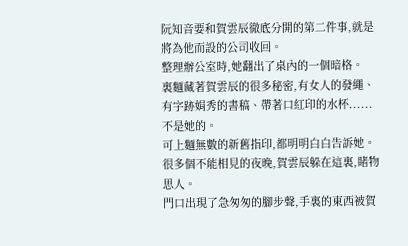阮知音要和賀雲辰徹底分開的第二件事,就是將為他而設的公司收回。
整理辦公室時,她翻出了桌內的一個暗格。
裏麵藏著賀雲辰的很多秘密,有女人的發繩、有字跡娟秀的書稿、帶著口紅印的水杯......
不是她的。
可上麵無數的新舊指印,都明明白白告訴她。
很多個不能相見的夜晚,賀雲辰躲在這裏,睹物思人。
門口出現了急匆匆的腳步聲,手裏的東西被賀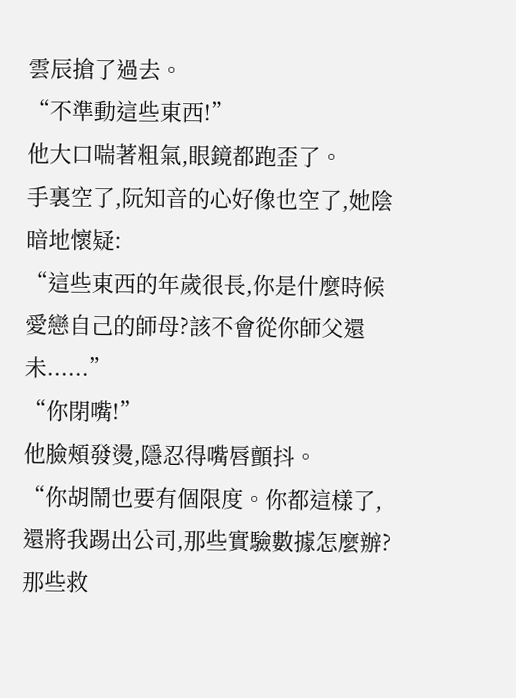雲辰搶了過去。
“不準動這些東西!”
他大口喘著粗氣,眼鏡都跑歪了。
手裏空了,阮知音的心好像也空了,她陰暗地懷疑:
“這些東西的年歲很長,你是什麼時候愛戀自己的師母?該不會從你師父還未......”
“你閉嘴!”
他臉頰發燙,隱忍得嘴唇顫抖。
“你胡鬧也要有個限度。你都這樣了,還將我踢出公司,那些實驗數據怎麼辦?那些救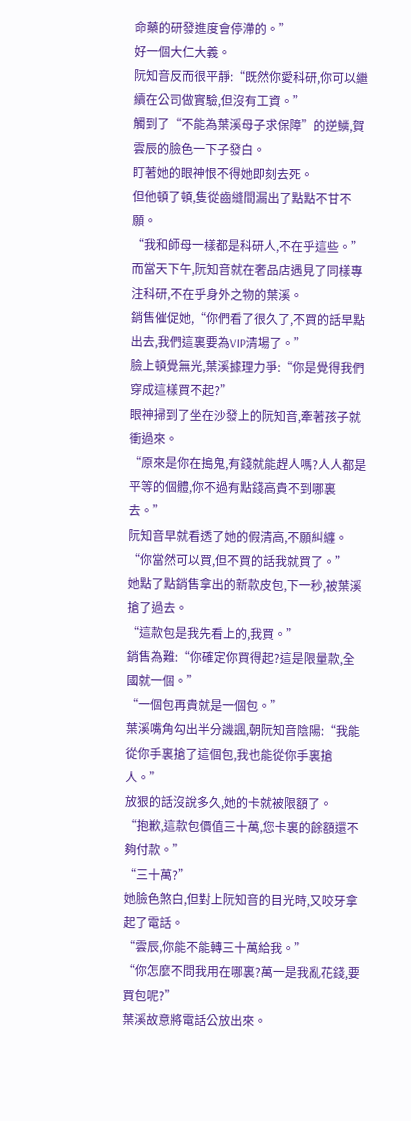命藥的研發進度會停滯的。”
好一個大仁大義。
阮知音反而很平靜:“既然你愛科研,你可以繼續在公司做實驗,但沒有工資。”
觸到了“不能為葉溪母子求保障”的逆鱗,賀雲辰的臉色一下子發白。
盯著她的眼神恨不得她即刻去死。
但他頓了頓,隻從齒縫間漏出了點點不甘不願。
“我和師母一樣都是科研人,不在乎這些。”
而當天下午,阮知音就在奢品店遇見了同樣專注科研,不在乎身外之物的葉溪。
銷售催促她,“你們看了很久了,不買的話早點出去,我們這裏要為VIP清場了。”
臉上頓覺無光,葉溪據理力爭:“你是覺得我們穿成這樣買不起?”
眼神掃到了坐在沙發上的阮知音,牽著孩子就衝過來。
“原來是你在搗鬼,有錢就能趕人嗎?人人都是平等的個體,你不過有點錢高貴不到哪裏去。”
阮知音早就看透了她的假清高,不願糾纏。
“你當然可以買,但不買的話我就買了。”
她點了點銷售拿出的新款皮包,下一秒,被葉溪搶了過去。
“這款包是我先看上的,我買。”
銷售為難:“你確定你買得起?這是限量款,全國就一個。”
“一個包再貴就是一個包。”
葉溪嘴角勾出半分譏諷,朝阮知音陰陽:“我能從你手裏搶了這個包,我也能從你手裏搶人。”
放狠的話沒說多久,她的卡就被限額了。
“抱歉,這款包價值三十萬,您卡裏的餘額還不夠付款。”
“三十萬?”
她臉色煞白,但對上阮知音的目光時,又咬牙拿起了電話。
“雲辰,你能不能轉三十萬給我。”
“你怎麼不問我用在哪裏?萬一是我亂花錢,要買包呢?”
葉溪故意將電話公放出來。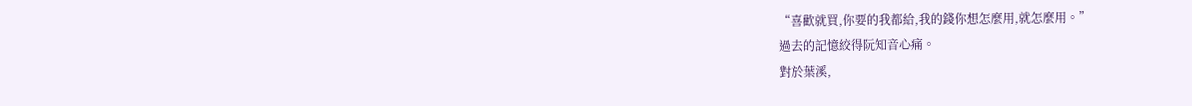“喜歡就買,你要的我都給,我的錢你想怎麼用,就怎麼用。”
過去的記憶絞得阮知音心痛。
對於葉溪,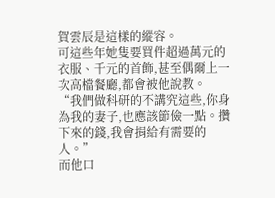賀雲辰是這樣的縱容。
可這些年她隻要買件超過萬元的衣服、千元的首飾,甚至偶爾上一次高檔餐廳,都會被他說教。
“我們做科研的不講究這些,你身為我的妻子,也應該節儉一點。攢下來的錢,我會捐給有需要的人。”
而他口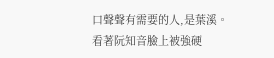口聲聲有需要的人,是葉溪。
看著阮知音臉上被強硬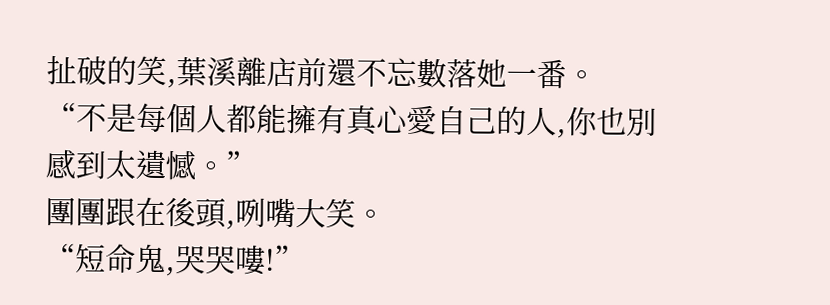扯破的笑,葉溪離店前還不忘數落她一番。
“不是每個人都能擁有真心愛自己的人,你也別感到太遺憾。”
團團跟在後頭,咧嘴大笑。
“短命鬼,哭哭嘍!”